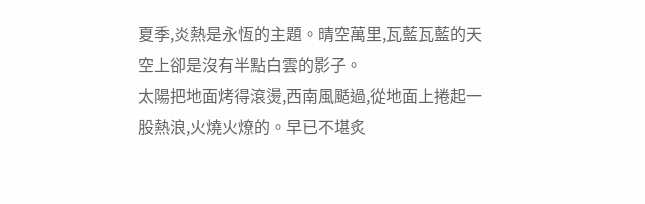夏季,炎熱是永恆的主題。晴空萬里,瓦藍瓦藍的天空上卻是沒有半點白雲的影子。
太陽把地面烤得滾燙,西南風颳過,從地面上捲起一股熱浪,火燒火燎的。早已不堪炙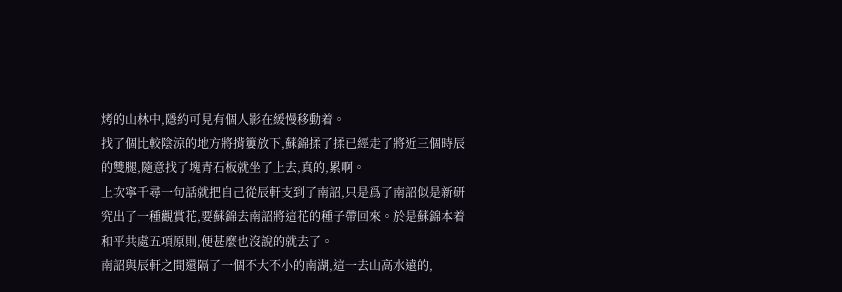烤的山林中,隱約可見有個人影在緩慢移動着。
找了個比較陰涼的地方將揹簍放下,蘇錦揉了揉已經走了將近三個時辰的雙腿,隨意找了塊青石板就坐了上去,真的,累啊。
上次寧千尋一句話就把自己從辰軒支到了南詔,只是爲了南詔似是新研究出了一種觀賞花,要蘇錦去南詔將這花的種子帶回來。於是蘇錦本着和平共處五項原則,便甚麼也沒說的就去了。
南詔與辰軒之間還隔了一個不大不小的南湖,這一去山高水遠的,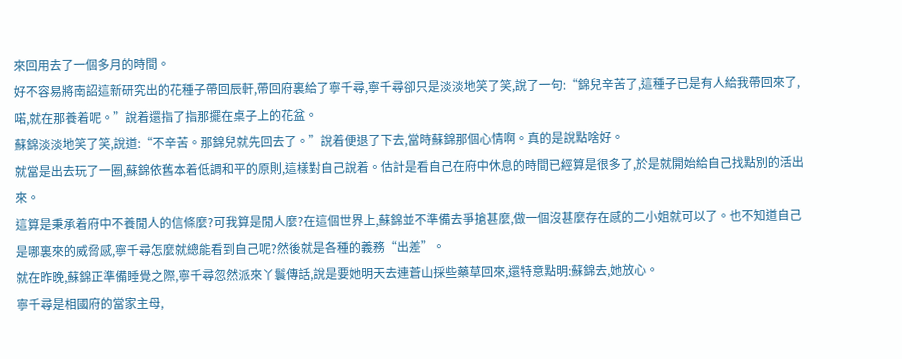來回用去了一個多月的時間。
好不容易將南詔這新研究出的花種子帶回辰軒,帶回府裏給了寧千尋,寧千尋卻只是淡淡地笑了笑,說了一句:“錦兒辛苦了,這種子已是有人給我帶回來了,喏,就在那養着呢。”說着還指了指那擺在桌子上的花盆。
蘇錦淡淡地笑了笑,說道:“不辛苦。那錦兒就先回去了。”說着便退了下去,當時蘇錦那個心情啊。真的是說點啥好。
就當是出去玩了一圈,蘇錦依舊本着低調和平的原則,這樣對自己說着。估計是看自己在府中休息的時間已經算是很多了,於是就開始給自己找點別的活出來。
這算是秉承着府中不養閒人的信條麼?可我算是閒人麼?在這個世界上,蘇錦並不準備去爭搶甚麼,做一個沒甚麼存在感的二小姐就可以了。也不知道自己是哪裏來的威脅感,寧千尋怎麼就總能看到自己呢?然後就是各種的義務“出差”。
就在昨晚,蘇錦正準備睡覺之際,寧千尋忽然派來丫鬟傳話,說是要她明天去連蒼山採些藥草回來,還特意點明:蘇錦去,她放心。
寧千尋是相國府的當家主母,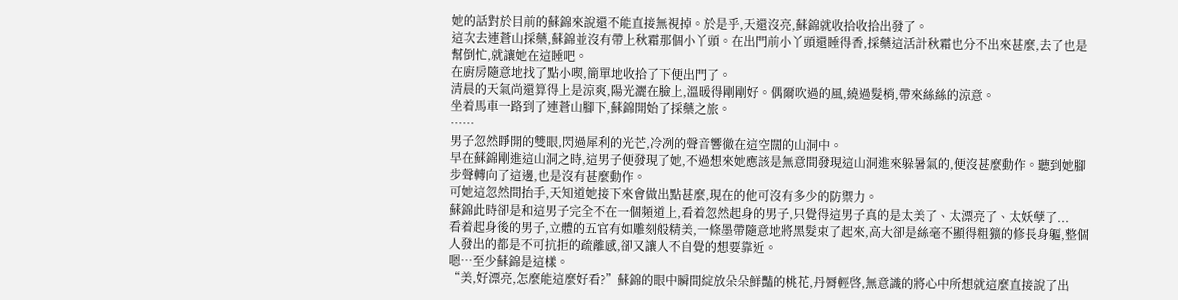她的話對於目前的蘇錦來說還不能直接無視掉。於是乎,天還沒亮,蘇錦就收拾收拾出發了。
這次去連蒼山採藥,蘇錦並沒有帶上秋霜那個小丫頭。在出門前小丫頭還睡得香,採藥這活計秋霜也分不出來甚麼,去了也是幫倒忙,就讓她在這睡吧。
在廚房隨意地找了點小喫,簡單地收拾了下便出門了。
清晨的天氣尚還算得上是涼爽,陽光灑在臉上,溫暖得剛剛好。偶爾吹過的風,繞過髮梢,帶來絲絲的涼意。
坐着馬車一路到了連蒼山腳下,蘇錦開始了採藥之旅。
……
男子忽然睜開的雙眼,閃過犀利的光芒,冷冽的聲音響徹在這空闊的山洞中。
早在蘇錦剛進這山洞之時,這男子便發現了她,不過想來她應該是無意間發現這山洞進來躲暑氣的,便沒甚麼動作。聽到她腳步聲轉向了這邊,也是沒有甚麼動作。
可她這忽然間抬手,天知道她接下來會做出點甚麼,現在的他可沒有多少的防禦力。
蘇錦此時卻是和這男子完全不在一個頻道上,看着忽然起身的男子,只覺得這男子真的是太美了、太漂亮了、太妖孽了...
看着起身後的男子,立體的五官有如雕刻般精美,一條墨帶隨意地將黑髮束了起來,高大卻是絲毫不顯得粗獷的修長身軀,整個人發出的都是不可抗拒的疏離感,卻又讓人不自覺的想要靠近。
嗯…至少蘇錦是這樣。
“美,好漂亮,怎麼能這麼好看?”蘇錦的眼中瞬間綻放朵朵鮮豔的桃花,丹脣輕啓,無意識的將心中所想就這麼直接說了出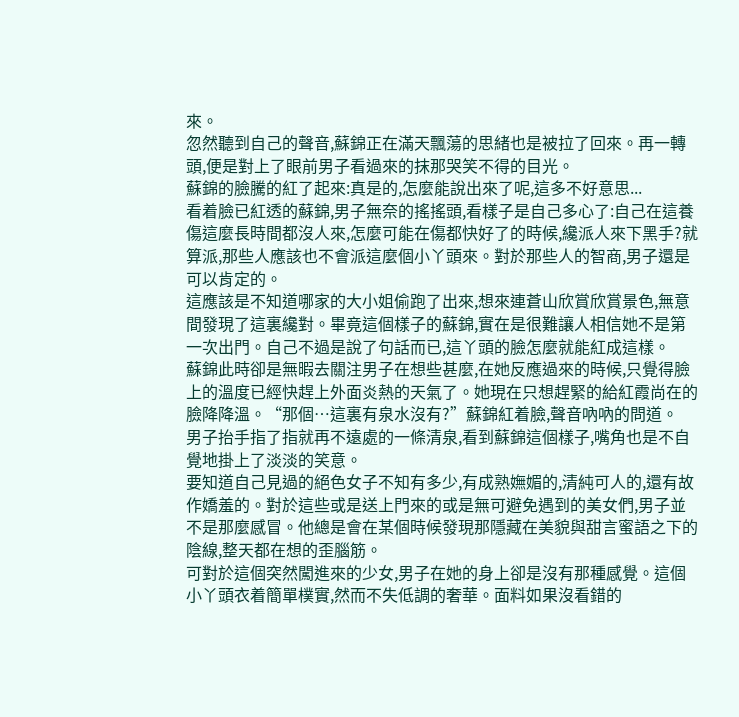來。
忽然聽到自己的聲音,蘇錦正在滿天飄蕩的思緒也是被拉了回來。再一轉頭,便是對上了眼前男子看過來的抹那哭笑不得的目光。
蘇錦的臉騰的紅了起來:真是的,怎麼能說出來了呢,這多不好意思...
看着臉已紅透的蘇錦,男子無奈的搖搖頭,看樣子是自己多心了:自己在這養傷這麼長時間都沒人來,怎麼可能在傷都快好了的時候,纔派人來下黑手?就算派,那些人應該也不會派這麼個小丫頭來。對於那些人的智商,男子還是可以肯定的。
這應該是不知道哪家的大小姐偷跑了出來,想來連蒼山欣賞欣賞景色,無意間發現了這裏纔對。畢竟這個樣子的蘇錦,實在是很難讓人相信她不是第一次出門。自己不過是說了句話而已,這丫頭的臉怎麼就能紅成這樣。
蘇錦此時卻是無暇去關注男子在想些甚麼,在她反應過來的時候,只覺得臉上的溫度已經快趕上外面炎熱的天氣了。她現在只想趕緊的給紅霞尚在的臉降降溫。“那個…這裏有泉水沒有?”蘇錦紅着臉,聲音吶吶的問道。
男子抬手指了指就再不遠處的一條清泉,看到蘇錦這個樣子,嘴角也是不自覺地掛上了淡淡的笑意。
要知道自己見過的絕色女子不知有多少,有成熟嫵媚的,清純可人的,還有故作嬌羞的。對於這些或是送上門來的或是無可避免遇到的美女們,男子並不是那麼感冒。他總是會在某個時候發現那隱藏在美貌與甜言蜜語之下的陰線,整天都在想的歪腦筋。
可對於這個突然闖進來的少女,男子在她的身上卻是沒有那種感覺。這個小丫頭衣着簡單樸實,然而不失低調的奢華。面料如果沒看錯的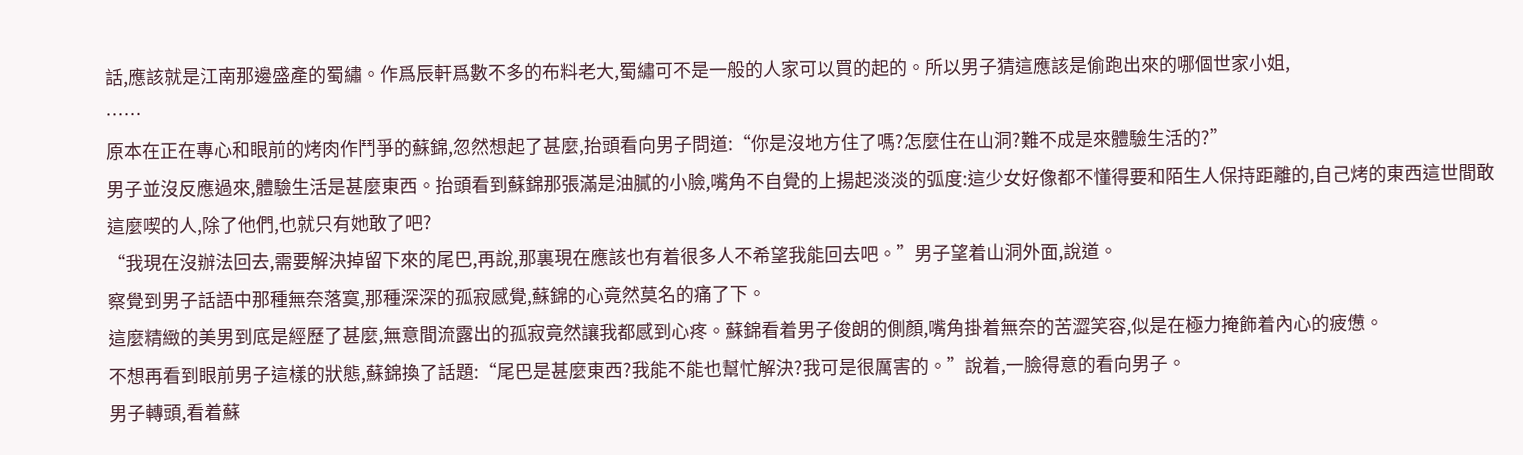話,應該就是江南那邊盛產的蜀繡。作爲辰軒爲數不多的布料老大,蜀繡可不是一般的人家可以買的起的。所以男子猜這應該是偷跑出來的哪個世家小姐,
……
原本在正在專心和眼前的烤肉作鬥爭的蘇錦,忽然想起了甚麼,抬頭看向男子問道:“你是沒地方住了嗎?怎麼住在山洞?難不成是來體驗生活的?”
男子並沒反應過來,體驗生活是甚麼東西。抬頭看到蘇錦那張滿是油膩的小臉,嘴角不自覺的上揚起淡淡的弧度:這少女好像都不懂得要和陌生人保持距離的,自己烤的東西這世間敢這麼喫的人,除了他們,也就只有她敢了吧?
“我現在沒辦法回去,需要解決掉留下來的尾巴,再說,那裏現在應該也有着很多人不希望我能回去吧。”男子望着山洞外面,說道。
察覺到男子話語中那種無奈落寞,那種深深的孤寂感覺,蘇錦的心竟然莫名的痛了下。
這麼精緻的美男到底是經歷了甚麼,無意間流露出的孤寂竟然讓我都感到心疼。蘇錦看着男子俊朗的側顏,嘴角掛着無奈的苦澀笑容,似是在極力掩飾着內心的疲憊。
不想再看到眼前男子這樣的狀態,蘇錦換了話題:“尾巴是甚麼東西?我能不能也幫忙解決?我可是很厲害的。”說着,一臉得意的看向男子。
男子轉頭,看着蘇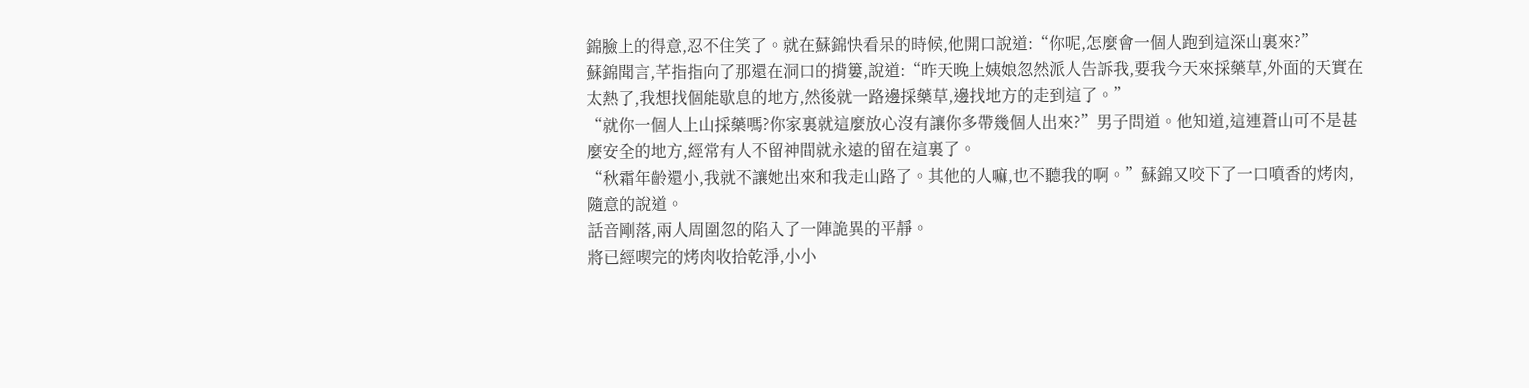錦臉上的得意,忍不住笑了。就在蘇錦快看呆的時候,他開口說道:“你呢,怎麼會一個人跑到這深山裏來?”
蘇錦聞言,芊指指向了那還在洞口的揹簍,說道:“昨天晚上姨娘忽然派人告訴我,要我今天來採藥草,外面的天實在太熱了,我想找個能歇息的地方,然後就一路邊採藥草,邊找地方的走到這了。”
“就你一個人上山採藥嗎?你家裏就這麼放心沒有讓你多帶幾個人出來?”男子問道。他知道,這連蒼山可不是甚麼安全的地方,經常有人不留神間就永遠的留在這裏了。
“秋霜年齡還小,我就不讓她出來和我走山路了。其他的人嘛,也不聽我的啊。”蘇錦又咬下了一口噴香的烤肉,隨意的說道。
話音剛落,兩人周圍忽的陷入了一陣詭異的平靜。
將已經喫完的烤肉收拾乾淨,小小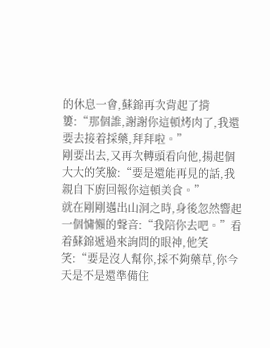的休息一會,蘇錦再次背起了揹簍:“那個誰,謝謝你這頓烤肉了,我還要去接着採藥,拜拜啦。”
剛要出去,又再次轉頭看向他,揚起個大大的笑臉:“要是還能再見的話,我親自下廚回報你這頓美食。”
就在剛剛邁出山洞之時,身後忽然響起一個慵懶的聲音:“我陪你去吧。”看着蘇錦遞過來詢問的眼神,他笑笑:“要是沒人幫你,採不夠藥草,你今天是不是還準備住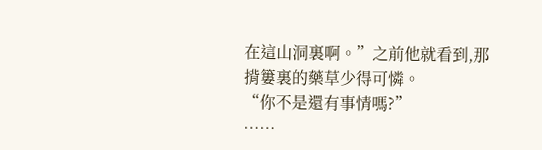在這山洞裏啊。”之前他就看到,那揹簍裏的藥草少得可憐。
“你不是還有事情嗎?”
……